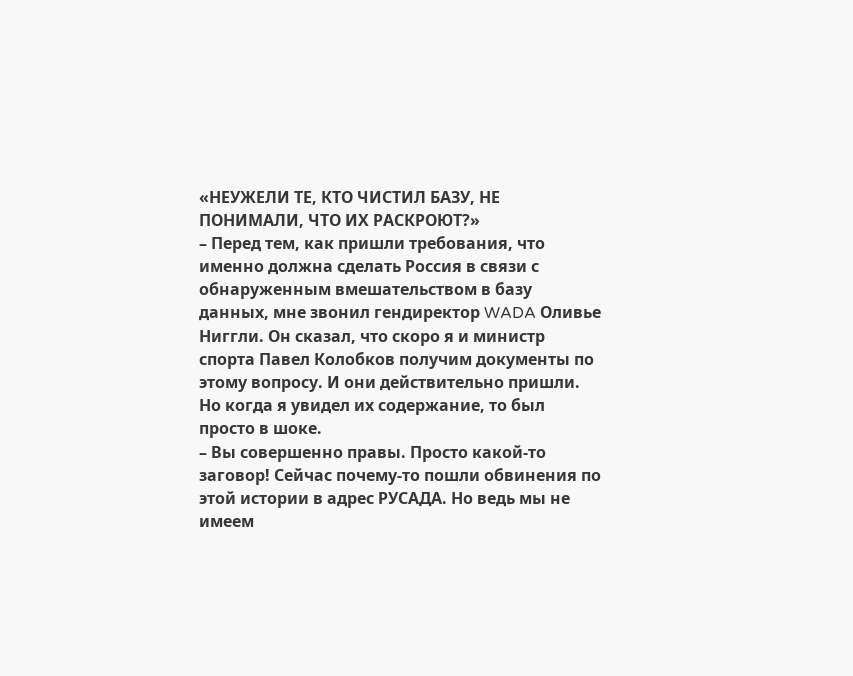«НЕУЖЕЛИ ТЕ, КТО ЧИСТИЛ БАЗУ, НЕ ПОНИМАЛИ, ЧТО ИХ РАСКРОЮТ?»
– Перед тем, как пришли требования, что именно должна сделать Россия в связи с обнаруженным вмешательством в базу данных, мне звонил гендиректор WADA Оливье Ниггли. Он сказал, что скоро я и министр спорта Павел Колобков получим документы по этому вопросу. И они действительно пришли. Но когда я увидел их содержание, то был просто в шоке.
– Вы совершенно правы. Просто какой-то заговор! Сейчас почему-то пошли обвинения по этой истории в адрес РУСАДА. Но ведь мы не имеем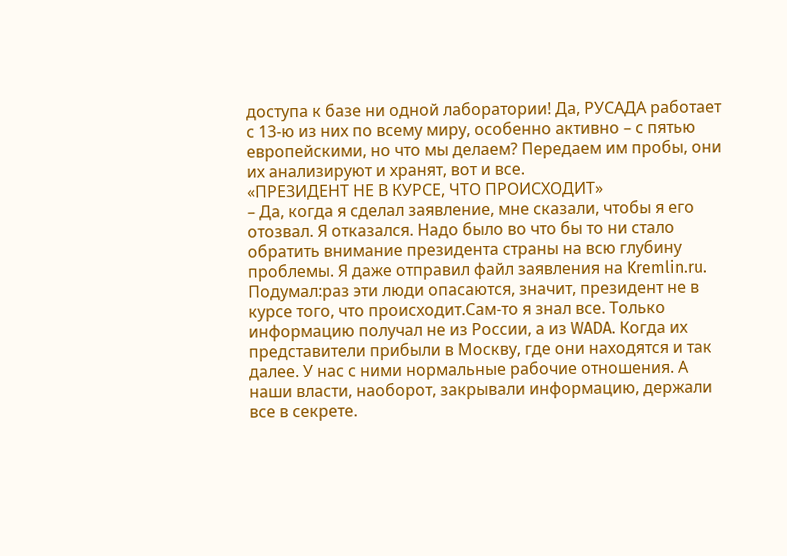доступа к базе ни одной лаборатории! Да, РУСАДА работает с 13-ю из них по всему миру, особенно активно – с пятью европейскими, но что мы делаем? Передаем им пробы, они их анализируют и хранят, вот и все.
«ПРЕЗИДЕНТ НЕ В КУРСЕ, ЧТО ПРОИСХОДИТ»
– Да, когда я сделал заявление, мне сказали, чтобы я его отозвал. Я отказался. Надо было во что бы то ни стало обратить внимание президента страны на всю глубину проблемы. Я даже отправил файл заявления на Kremlin.ru. Подумал:раз эти люди опасаются, значит, президент не в курсе того, что происходит.Сам-то я знал все. Только информацию получал не из России, а из WADA. Когда их представители прибыли в Москву, где они находятся и так далее. У нас с ними нормальные рабочие отношения. А наши власти, наоборот, закрывали информацию, держали все в секрете.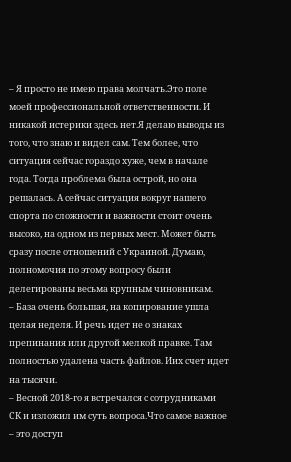– Я просто не имею права молчать.Это поле моей профессиональной ответственности. И никакой истерики здесь нет.Я делаю выводы из того, что знаю и видел сам. Тем более, что ситуация сейчас гораздо хуже, чем в начале года. Тогда проблема была острой, но она решалась. А сейчас ситуация вокруг нашего спорта по сложности и важности стоит очень высоко, на одном из первых мест. Может быть сразу после отношений с Украиной. Думаю, полномочия по этому вопросу были делегированы весьма крупным чиновникам.
– База очень большая, на копирование ушла целая неделя. И речь идет не о знаках препинания или другой мелкой правке. Там полностью удалена часть файлов. Иих счет идет на тысячи.
– Весной 2018-го я встречался с сотрудниками СК и изложил им суть вопроса.Что самое важное – это доступ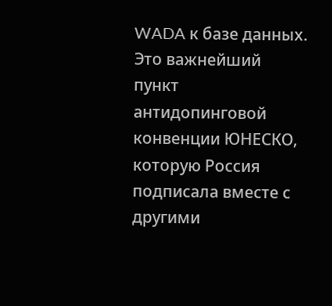WADA к базе данных. Это важнейший пункт антидопинговой конвенции ЮНЕСКО, которую Россия подписала вместе с другими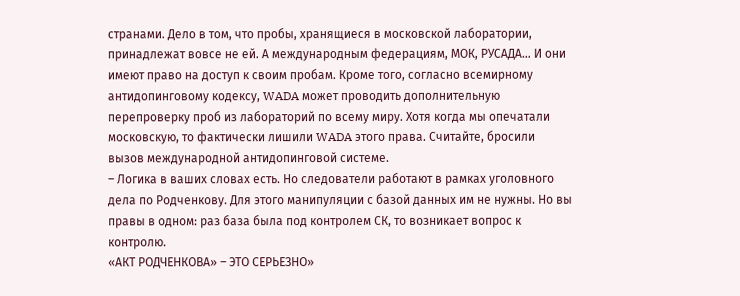странами. Дело в том, что пробы, хранящиеся в московской лаборатории, принадлежат вовсе не ей. А международным федерациям, МОК, РУСАДА… И они имеют право на доступ к своим пробам. Кроме того, согласно всемирному антидопинговому кодексу, WADA может проводить дополнительную перепроверку проб из лабораторий по всему миру. Хотя когда мы опечатали московскую, то фактически лишили WADA этого права. Считайте, бросили вызов международной антидопинговой системе.
– Логика в ваших словах есть. Но следователи работают в рамках уголовного дела по Родченкову. Для этого манипуляции с базой данных им не нужны. Но вы правы в одном: раз база была под контролем СК, то возникает вопрос к контролю.
«АКТ РОДЧЕНКОВА» – ЭТО СЕРЬЕЗНО»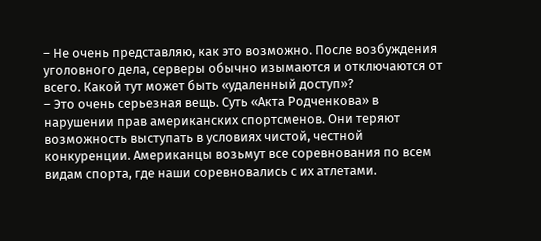– Не очень представляю, как это возможно. После возбуждения уголовного дела, серверы обычно изымаются и отключаются от всего. Какой тут может быть «удаленный доступ»?
– Это очень серьезная вещь. Суть «Акта Родченкова» в нарушении прав американских спортсменов. Они теряют возможность выступать в условиях чистой, честной конкуренции. Американцы возьмут все соревнования по всем видам спорта, где наши соревновались с их атлетами.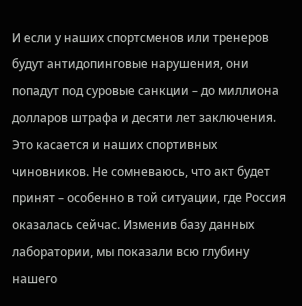И если у наших спортсменов или тренеров будут антидопинговые нарушения, они попадут под суровые санкции – до миллиона долларов штрафа и десяти лет заключения. Это касается и наших спортивных чиновников. Не сомневаюсь, что акт будет принят – особенно в той ситуации, где Россия оказалась сейчас. Изменив базу данных лаборатории, мы показали всю глубину нашего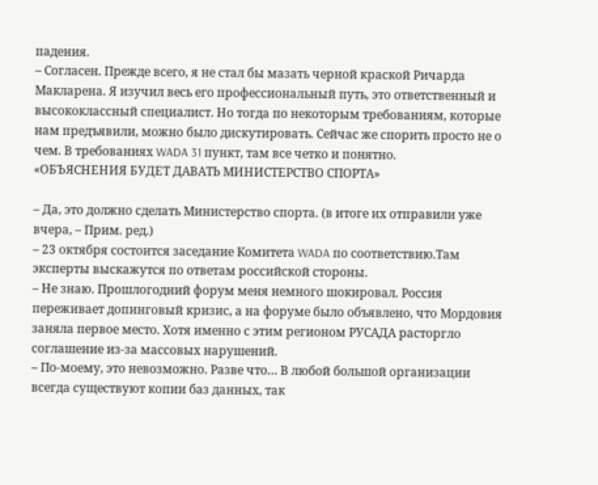падения.
– Согласен. Прежде всего, я не стал бы мазать черной краской Ричарда Макларена. Я изучил весь его профессиональный путь, это ответственный и высококлассный специалист. Но тогда по некоторым требованиям, которые нам предъявили, можно было дискутировать. Сейчас же спорить просто не о чем. В требованиях WADA 31 пункт, там все четко и понятно.
«ОБЪЯСНЕНИЯ БУДЕТ ДАВАТЬ МИНИСТЕРСТВО СПОРТА»

– Да, это должно сделать Министерство спорта. (в итоге их отправили уже вчера, – Прим. ред.)
– 23 октября состоится заседание Комитета WADA по соответствию.Там эксперты выскажутся по ответам российской стороны.
– Не знаю. Прошлогодний форум меня немного шокировал. Россия переживает допинговый кризис, а на форуме было объявлено, что Мордовия заняла первое место. Хотя именно с этим регионом РУСАДА расторгло соглашение из-за массовых нарушений.
– По-моему, это невозможно. Разве что… В любой большой организации всегда существуют копии баз данных, так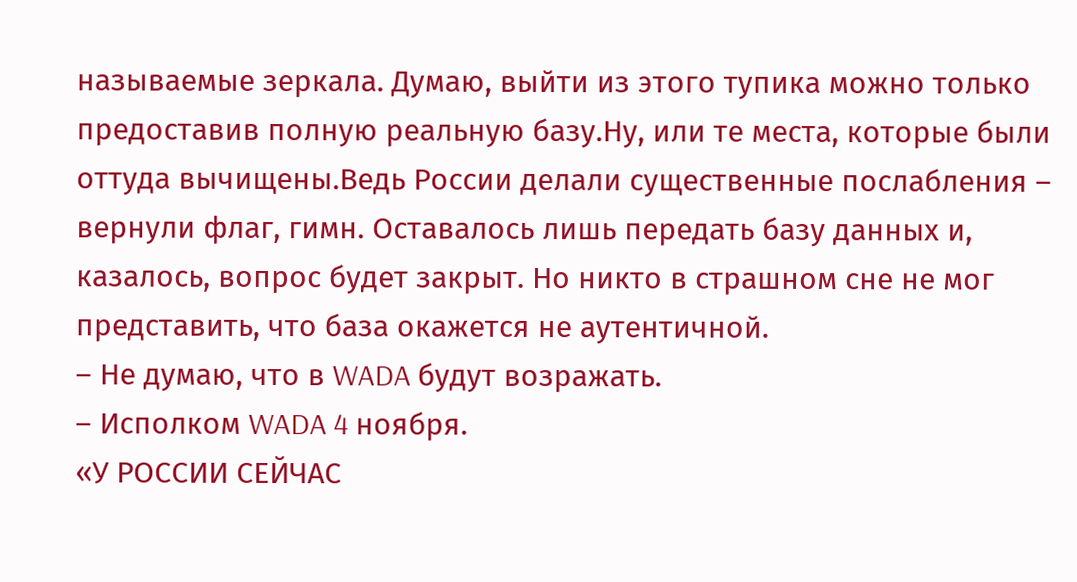называемые зеркала. Думаю, выйти из этого тупика можно только предоставив полную реальную базу.Ну, или те места, которые были оттуда вычищены.Ведь России делали существенные послабления – вернули флаг, гимн. Оставалось лишь передать базу данных и, казалось, вопрос будет закрыт. Но никто в страшном сне не мог представить, что база окажется не аутентичной.
– Не думаю, что в WADA будут возражать.
– Исполком WADA 4 ноября.
«У РОССИИ СЕЙЧАС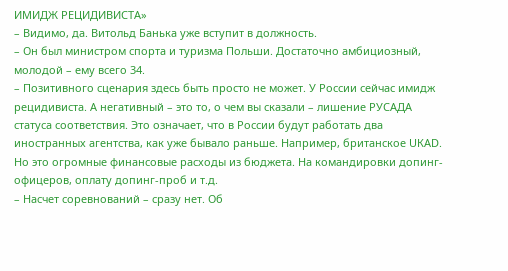ИМИДЖ РЕЦИДИВИСТА»
– Видимо, да. Витольд Банька уже вступит в должность.
– Он был министром спорта и туризма Польши. Достаточно амбициозный, молодой – ему всего 34.
– Позитивного сценария здесь быть просто не может. У России сейчас имидж рецидивиста. А негативный – это то, о чем вы сказали – лишение РУСАДА статуса соответствия. Это означает, что в России будут работать два иностранных агентства, как уже бывало раньше. Например, британское UКAD. Но это огромные финансовые расходы из бюджета. На командировки допинг-офицеров, оплату допинг-проб и т.д.
– Насчет соревнований – сразу нет. Об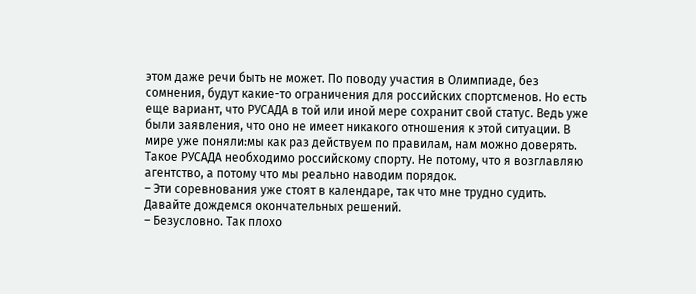этом даже речи быть не может. По поводу участия в Олимпиаде, без сомнения, будут какие-то ограничения для российских спортсменов. Но есть еще вариант, что РУСАДА в той или иной мере сохранит свой статус. Ведь уже были заявления, что оно не имеет никакого отношения к этой ситуации. В мире уже поняли:мы как раз действуем по правилам, нам можно доверять. Такое РУСАДА необходимо российскому спорту. Не потому, что я возглавляю агентство, а потому что мы реально наводим порядок.
– Эти соревнования уже стоят в календаре, так что мне трудно судить. Давайте дождемся окончательных решений.
– Безусловно. Так плохо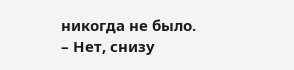никогда не было.
– Нет, снизу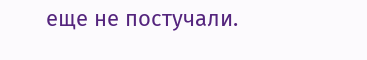еще не постучали.